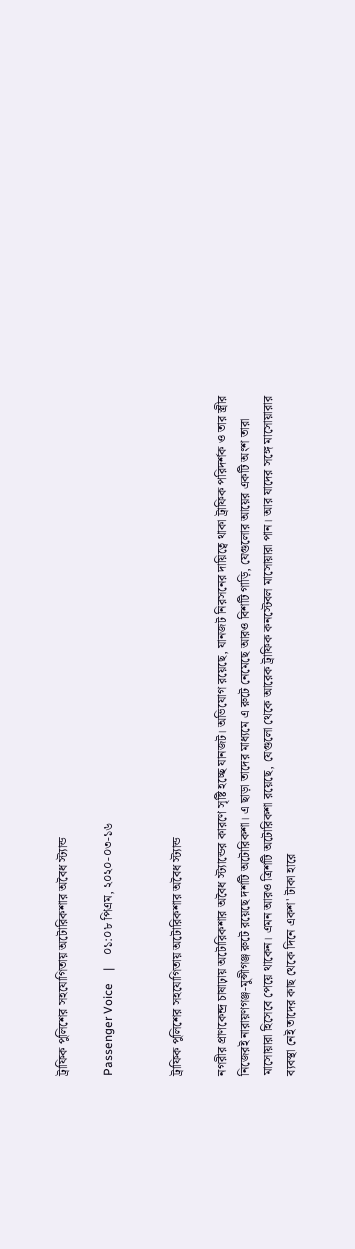ট্রাফিক পুলিশের সহযোগিতায় অটোরিকশার অবৈধ স্ট্যান্ড

Passenger Voice    |    ০১:০৮ পিএম, ২০২০-০৩-১৬


ট্রাফিক পুলিশের সহযোগিতায় অটোরিকশার অবৈধ স্ট্যান্ড

নগরীর প্রাণকেন্দ্র চাষাঢ়ায় অটোরিকশার অবৈধ স্ট্যান্ডের কারণে সৃষ্টি হচ্ছে যানজট। অভিযোগ রয়েছে, যানজট নিরসনের দায়িত্বে থাকা ট্রাফিক পরিদর্শক ও তার স্ত্রীর নিজেরই নারায়ণগঞ্জ-মুন্সীগঞ্জ রুটে রয়েছে দশটি অটোরিকশা। এ ছাড়া তাদের মাধ্যমে এ রুটে নেমেছে আরও বিশটি গাড়ি, যেগুলোর আয়ের একটি অংশ তারা মাসোয়ারা হিসেবে পেয়ে থাকেন। এমন আরও ত্রিশটি অটোরিকশা রয়েছে, যেগুলো থেকে আরেক ট্রাফিক কনস্টেবল মাসোয়ারা পান। আর যাদের সঙ্গে মাসোয়ারার ব্যবস্থা নেই তাদের কাছ থেকে দিনে একশ' টাকা হারে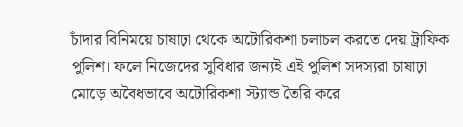চাঁদার বিনিময়ে চাষাঢ়া থেকে অটোরিকশা চলাচল করতে দেয় ট্রাফিক পুলিশ। ফলে নিজেদের সুবিধার জন্যই এই পুলিশ সদস্যরা চাষাঢ়া মোড়ে অবৈধভাবে অটোরিকশা স্ট্যান্ড তৈরি করে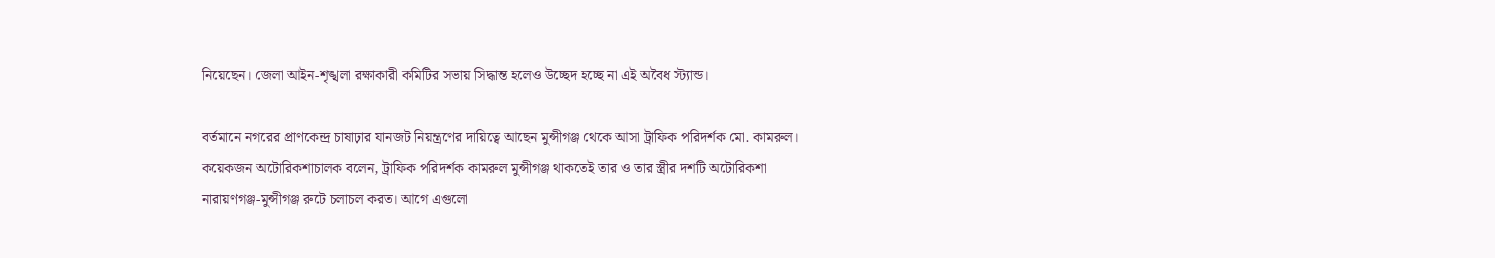নিয়েছেন। জেলা আইন-শৃঙ্খলা রক্ষাকারী কমিটির সভায় সিদ্ধান্ত হলেও উচ্ছেদ হচ্ছে না এই অবৈধ স্ট্যান্ড।

বর্তমানে নগরের প্রাণকেন্দ্র চাষাঢ়ার যানজট নিয়ন্ত্রণের দায়িত্বে আছেন মুন্সীগঞ্জ থেকে আসা ট্রাফিক পরিদর্শক মো. কামরুল। কয়েকজন অটোরিকশাচালক বলেন, ট্রাফিক পরিদর্শক কামরুল মুন্সীগঞ্জ থাকতেই তার ও তার স্ত্রীর দশটি অটোরিকশা নারায়ণগঞ্জ-মুন্সীগঞ্জ রুটে চলাচল করত। আগে এগুলো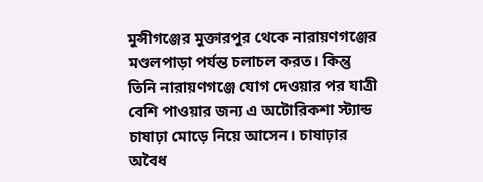মুন্সীগঞ্জের মুক্তারপুর থেকে নারায়ণগঞ্জের মণ্ডলপাড়া পর্যন্ত চলাচল করত। কিন্তু তিনি নারায়ণগঞ্জে যোগ দেওয়ার পর যাত্রী বেশি পাওয়ার জন্য এ অটোরিকশা স্ট্যান্ড চাষাঢ়া মোড়ে নিয়ে আসেন। চাষাঢ়ার অবৈধ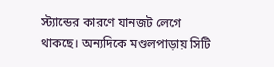স্ট্যান্ডের কারণে যানজট লেগে থাকছে। অন্যদিকে মণ্ডলপাড়ায় সিটি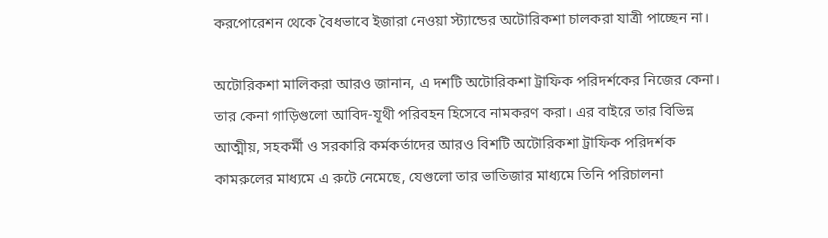করপোরেশন থেকে বৈধভাবে ইজারা নেওয়া স্ট্যান্ডের অটোরিকশা চালকরা যাত্রী পাচ্ছেন না।

অটোরিকশা মালিকরা আরও জানান, এ দশটি অটোরিকশা ট্রাফিক পরিদর্শকের নিজের কেনা। তার কেনা গাড়িগুলো আবিদ-যূথী পরিবহন হিসেবে নামকরণ করা। এর বাইরে তার বিভিন্ন আত্মীয়, সহকর্মী ও সরকারি কর্মকর্তাদের আরও বিশটি অটোরিকশা ট্রাফিক পরিদর্শক কামরুলের মাধ্যমে এ রুটে নেমেছে, যেগুলো তার ভাতিজার মাধ্যমে তিনি পরিচালনা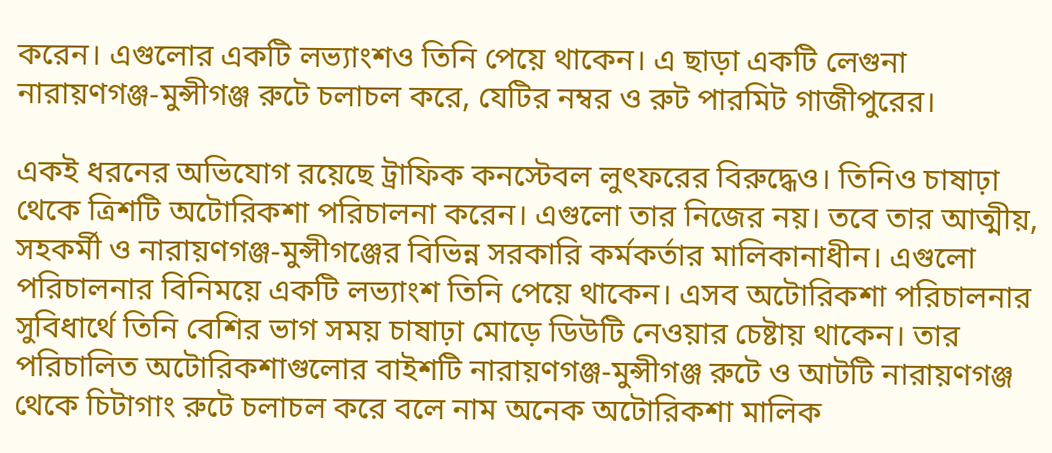করেন। এগুলোর একটি লভ্যাংশও তিনি পেয়ে থাকেন। এ ছাড়া একটি লেগুনা নারায়ণগঞ্জ-মুন্সীগঞ্জ রুটে চলাচল করে, যেটির নম্বর ও রুট পারমিট গাজীপুরের।

একই ধরনের অভিযোগ রয়েছে ট্রাফিক কনস্টেবল লুৎফরের বিরুদ্ধেও। তিনিও চাষাঢ়া থেকে ত্রিশটি অটোরিকশা পরিচালনা করেন। এগুলো তার নিজের নয়। তবে তার আত্মীয়, সহকর্মী ও নারায়ণগঞ্জ-মুন্সীগঞ্জের বিভিন্ন সরকারি কর্মকর্তার মালিকানাধীন। এগুলো পরিচালনার বিনিময়ে একটি লভ্যাংশ তিনি পেয়ে থাকেন। এসব অটোরিকশা পরিচালনার সুবিধার্থে তিনি বেশির ভাগ সময় চাষাঢ়া মোড়ে ডিউটি নেওয়ার চেষ্টায় থাকেন। তার পরিচালিত অটোরিকশাগুলোর বাইশটি নারায়ণগঞ্জ-মুন্সীগঞ্জ রুটে ও আটটি নারায়ণগঞ্জ থেকে চিটাগাং রুটে চলাচল করে বলে নাম অনেক অটোরিকশা মালিক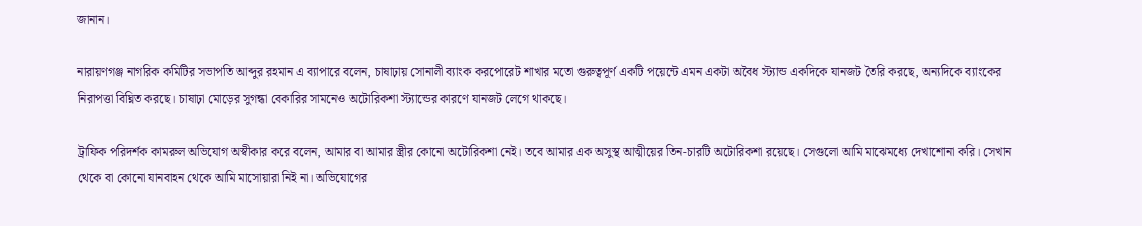জানান।

নারায়ণগঞ্জ নাগরিক কমিটির সভাপতি আব্দুর রহমান এ ব্যাপারে বলেন, চাষাঢ়ায় সোনালী ব্যাংক করপোরেট শাখার মতো গুরুত্বপূর্ণ একটি পয়েন্টে এমন একটা অবৈধ স্ট্যান্ড একদিকে যানজট তৈরি করছে, অন্যদিকে ব্যাংকের নিরাপত্তা বিঘ্নিত করছে। চাষাঢ়া মোড়ের সুগন্ধা বেকারির সামনেও অটোরিকশা স্ট্যান্ডের কারণে যানজট লেগে থাকছে।

ট্রাফিক পরিদর্শক কামরুল অভিযোগ অস্বীকার করে বলেন, আমার বা আমার স্ত্রীর কোনো অটোরিকশা নেই। তবে আমার এক অসুস্থ আত্মীয়ের তিন-চারটি অটোরিকশা রয়েছে। সেগুলো আমি মাঝেমধ্যে দেখাশোনা করি। সেখান থেকে বা কোনো যানবাহন থেকে আমি মাসোয়ারা নিই না। অভিযোগের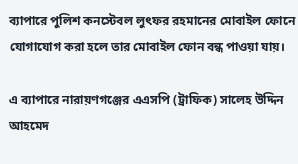ব্যাপারে পুলিশ কনস্টেবল লুৎফর রহমানের মোবাইল ফোনে যোগাযোগ করা হলে তার মোবাইল ফোন বন্ধ পাওয়া যায়।

এ ব্যাপারে নারায়ণগঞ্জের এএসপি (ট্রাফিক) সালেহ উদ্দিন আহমেদ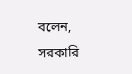বলেন, সরকারি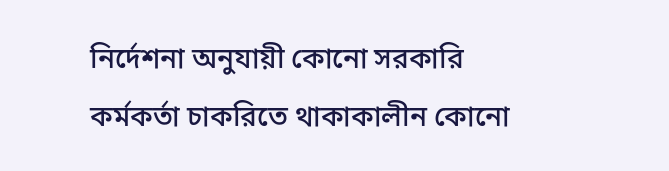নির্দেশনা অনুযায়ী কোনো সরকারি কর্মকর্তা চাকরিতে থাকাকালীন কোনো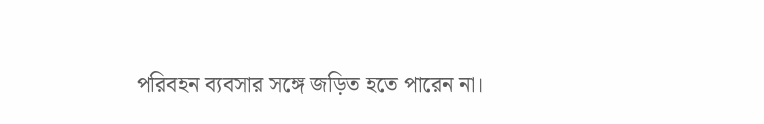পরিবহন ব্যবসার সঙ্গে জড়িত হতে পারেন না।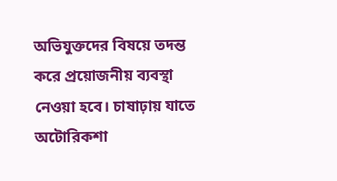অভিযুক্তদের বিষয়ে তদন্ত করে প্রয়োজনীয় ব্যবস্থা নেওয়া হবে। চাষাঢ়ায় যাতে অটোরিকশা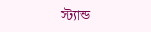স্ট্যান্ড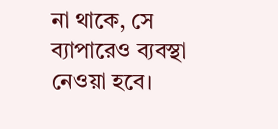না থাকে, সে ব্যাপারেও ব্যবস্থা নেওয়া হবে।